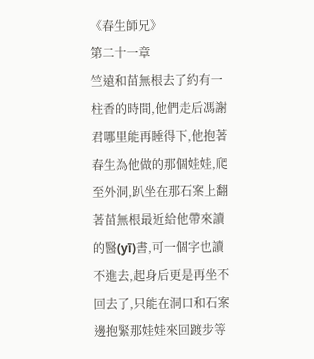《春生師兄》
第二十一章
竺遠和苗無根去了約有一柱香的時間,他們走后馮謝君哪里能再睡得下,他抱著春生為他做的那個娃娃,爬至外洞,趴坐在那石案上翻著苗無根最近給他帶來讀的醫(yī)書,可一個字也讀不進去,起身后更是再坐不回去了,只能在洞口和石案邊抱緊那娃娃來回踱步等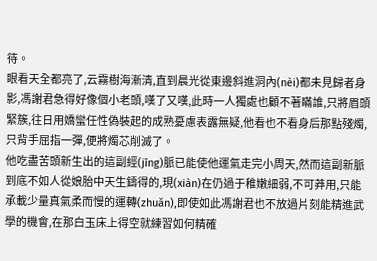待。
眼看天全都亮了,云霧樹海漸清,直到晨光從東邊斜進洞內(nèi)都未見歸者身影,馮謝君急得好像個小老頭,嘆了又嘆,此時一人獨處也顧不著瞞誰,只將眉頭緊簇,往日用嬌蠻任性偽裝起的成熟憂慮表露無疑,他看也不看身后那點殘燭,只背手屈指一彈,便將燭芯削滅了。
他吃盡苦頭新生出的這副經(jīng)脈已能使他運氣走完小周天,然而這副新脈到底不如人從娘胎中天生鑄得的,現(xiàn)在仍過于稚嫩細弱,不可莽用,只能承載少量真氣柔而慢的運轉(zhuǎn),即使如此馮謝君也不放過片刻能精進武學的機會,在那白玉床上得空就練習如何精確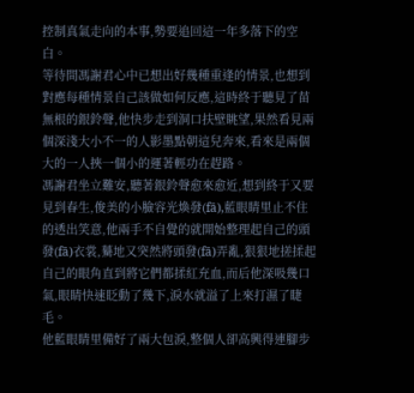控制真氣走向的本事,勢要追回這一年多落下的空白。
等待間馮謝君心中已想出好幾種重逢的情景,也想到對應每種情景自己該做如何反應,這時終于聽見了苗無根的銀鈴聲,他快步走到洞口扶壁眺望,果然看見兩個深淺大小不一的人影墨點朝這兒奔來,看來是兩個大的一人挾一個小的運著輕功在趕路。
馮謝君坐立難安,聽著銀鈴聲愈來愈近,想到終于又要見到春生,俊美的小臉容光煥發(fā),藍眼睛里止不住的透出笑意,他兩手不自覺的就開始整理起自己的頭發(fā)衣裳,驀地又突然將頭發(fā)弄亂,狠狠地搓揉起自己的眼角直到將它們都揉紅充血,而后他深吸幾口氣,眼睛快速眨動了幾下,淚水就溢了上來打濕了睫毛。
他藍眼睛里備好了兩大包淚,整個人卻高興得連腳步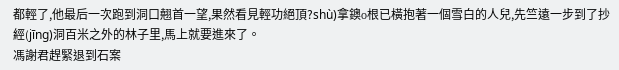都輕了,他最后一次跑到洞口翹首一望,果然看見輕功絕頂?shù)拿鐭o根已橫抱著一個雪白的人兒,先竺遠一步到了抄經(jīng)洞百米之外的林子里,馬上就要進來了。
馮謝君趕緊退到石案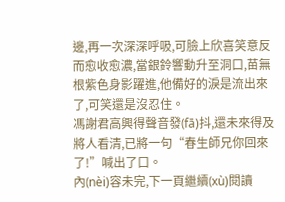邊,再一次深深呼吸,可臉上欣喜笑意反而愈收愈濃,當銀鈴響動升至洞口,苗無根紫色身影躍進,他備好的淚是流出來了,可笑還是沒忍住。
馮謝君高興得聲音發(fā)抖,還未來得及將人看清,已將一句“春生師兄你回來了!”喊出了口。
內(nèi)容未完,下一頁繼續(xù)閱讀